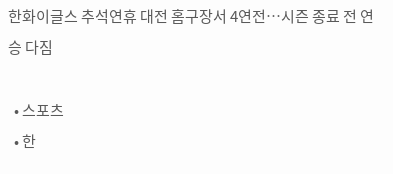한화이글스 추석연휴 대전 홈구장서 4연전…시즌 종료 전 연승 다짐

  • 스포츠
  • 한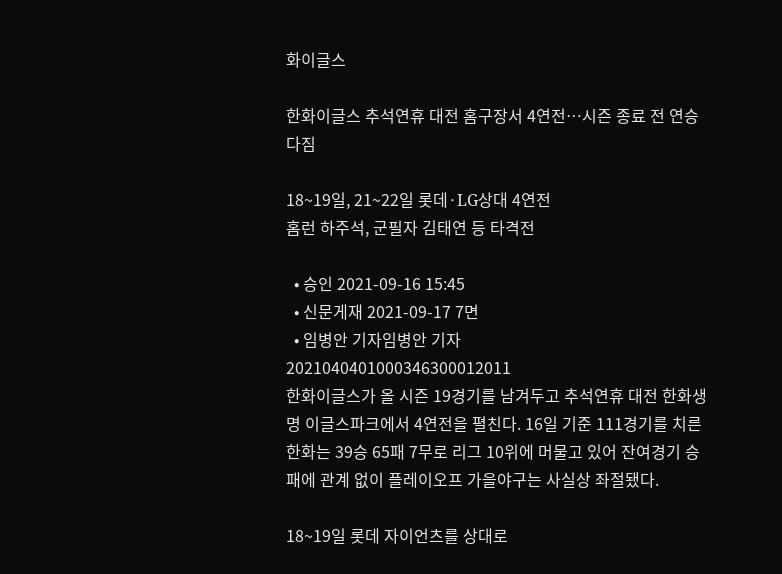화이글스

한화이글스 추석연휴 대전 홈구장서 4연전…시즌 종료 전 연승 다짐

18~19일, 21~22일 롯데·LG상대 4연전
홈런 하주석, 군필자 김태연 등 타격전

  • 승인 2021-09-16 15:45
  • 신문게재 2021-09-17 7면
  • 임병안 기자임병안 기자
2021040401000346300012011
한화이글스가 올 시즌 19경기를 남겨두고 추석연휴 대전 한화생명 이글스파크에서 4연전을 펼친다. 16일 기준 111경기를 치른 한화는 39승 65패 7무로 리그 10위에 머물고 있어 잔여경기 승패에 관계 없이 플레이오프 가을야구는 사실상 좌절됐다.

18~19일 롯데 자이언츠를 상대로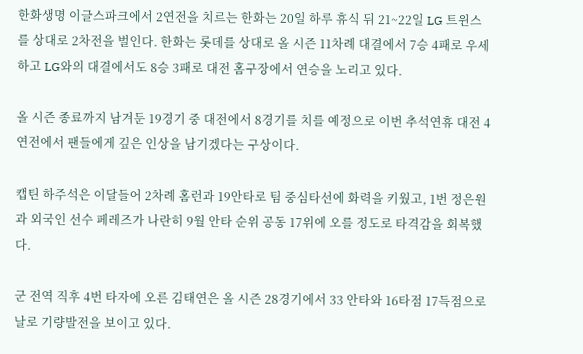한화생명 이글스파크에서 2연전을 치르는 한화는 20일 하루 휴식 뒤 21~22일 LG 트윈스를 상대로 2차전을 벌인다. 한화는 롯데를 상대로 올 시즌 11차례 대결에서 7승 4패로 우세하고 LG와의 대결에서도 8승 3패로 대전 홈구장에서 연승을 노리고 있다.

올 시즌 종료까지 남겨둔 19경기 중 대전에서 8경기를 치를 예정으로 이번 추석연휴 대전 4연전에서 팬들에게 깊은 인상을 남기겠다는 구상이다.

캡틴 하주석은 이달들어 2차례 홈런과 19안타로 팀 중심타선에 화력을 키웠고, 1번 정은원과 외국인 선수 페레즈가 나란히 9월 안타 순위 공동 17위에 오를 정도로 타격감을 회복했다.

군 전역 직후 4번 타자에 오른 김태연은 올 시즌 28경기에서 33 안타와 16타점 17득점으로 날로 기량발전을 보이고 있다.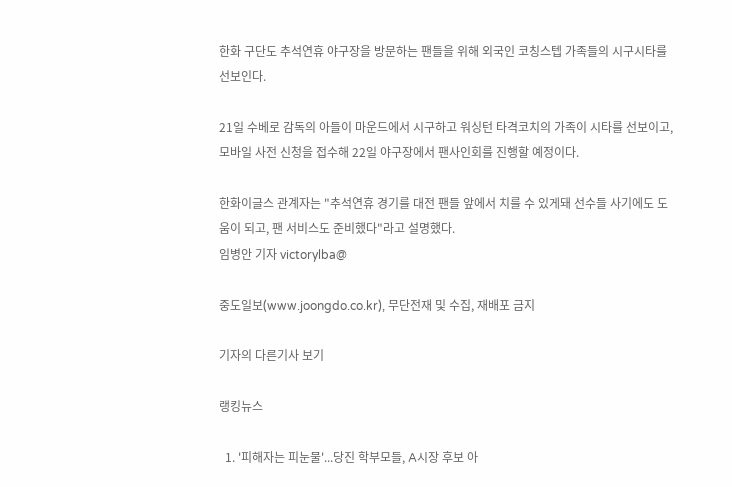한화 구단도 추석연휴 야구장을 방문하는 팬들을 위해 외국인 코칭스텝 가족들의 시구시타를 선보인다.

21일 수베로 감독의 아들이 마운드에서 시구하고 워싱턴 타격코치의 가족이 시타를 선보이고, 모바일 사전 신청을 접수해 22일 야구장에서 팬사인회를 진행할 예정이다.

한화이글스 관계자는 "추석연휴 경기를 대전 팬들 앞에서 치를 수 있게돼 선수들 사기에도 도움이 되고, 팬 서비스도 준비했다"라고 설명했다.
임병안 기자 victorylba@

중도일보(www.joongdo.co.kr), 무단전재 및 수집, 재배포 금지

기자의 다른기사 보기

랭킹뉴스

  1. '피해자는 피눈물'...당진 학부모들, A시장 후보 아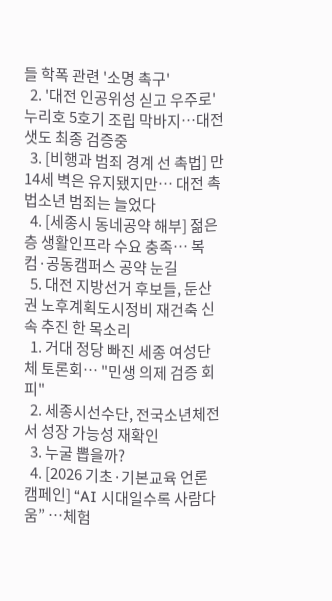들 학폭 관련 '소명 촉구'
  2. '대전 인공위성 싣고 우주로' 누리호 5호기 조립 막바지…대전샛도 최종 검증중
  3. [비행과 범죄 경계 선 촉법] 만 14세 벽은 유지됐지만… 대전 촉법소년 범죄는 늘었다
  4. [세종시 동네공약 해부] 젊은층 생활인프라 수요 충족… 복컴·공동캠퍼스 공약 눈길
  5. 대전 지방선거 후보들, 둔산권 노후계획도시정비 재건축 신속 추진 한 목소리
  1. 거대 정당 빠진 세종 여성단체 토론회… "민생 의제 검증 회피"
  2. 세종시선수단, 전국소년체전서 성장 가능성 재확인
  3. 누굴 뽑을까?
  4. [2026 기초·기본교육 언론 캠페인] “AI 시대일수록 사람다움” …체험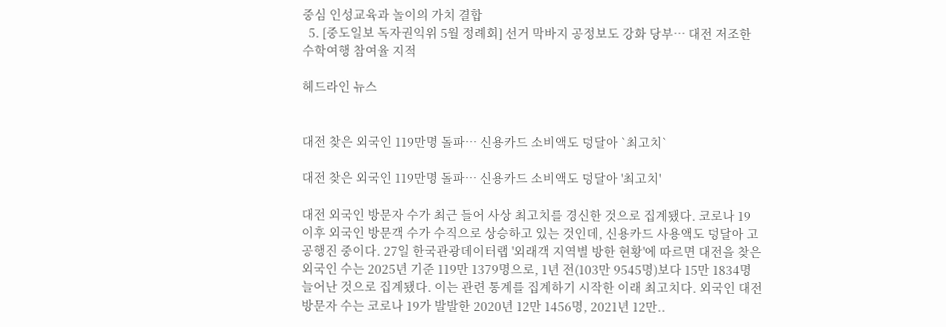중심 인성교육과 놀이의 가치 결합
  5. [중도일보 독자권익위 5월 정례회] 선거 막바지 공정보도 강화 당부… 대전 저조한 수학여행 참여율 지적

헤드라인 뉴스


대전 찾은 외국인 119만명 돌파… 신용카드 소비액도 덩달아 `최고치`

대전 찾은 외국인 119만명 돌파… 신용카드 소비액도 덩달아 '최고치'

대전 외국인 방문자 수가 최근 들어 사상 최고치를 경신한 것으로 집계됐다. 코로나 19 이후 외국인 방문객 수가 수직으로 상승하고 있는 것인데, 신용카드 사용액도 덩달아 고공행진 중이다. 27일 한국관광데이터랩 '외래객 지역별 방한 현황'에 따르면 대전을 찾은 외국인 수는 2025년 기준 119만 1379명으로, 1년 전(103만 9545명)보다 15만 1834명 늘어난 것으로 집계됐다. 이는 관련 통계를 집계하기 시작한 이래 최고치다. 외국인 대전 방문자 수는 코로나 19가 발발한 2020년 12만 1456명, 2021년 12만..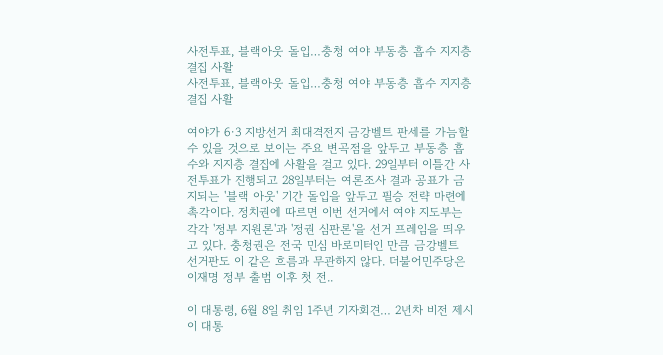사전투표, 블랙아웃 돌입…충청 여야 부동층 흡수 지지층 결집 사활
사전투표, 블랙아웃 돌입…충청 여야 부동층 흡수 지지층 결집 사활

여야가 6·3 지방선거 최대격전지 금강벨트 판세를 가늠할 수 있을 것으로 보이는 주요 변곡점을 앞두고 부동층 흡수와 지지층 결집에 사활을 걸고 있다. 29일부터 이틀간 사전투표가 진행되고 28일부터는 여론조사 결과 공표가 금지되는 '블랙 아웃' 기간 돌입을 앞두고 필승 전략 마련에 촉각이다. 정치권에 따르면 이번 선거에서 여야 지도부는 각각 '정부 지원론'과 '정권 심판론'을 선거 프레임을 띄우고 있다. 충청권은 전국 민심 바로미터인 만큼 금강벨트 선거판도 이 같은 흐름과 무관하지 않다. 더불어민주당은 이재명 정부 출범 이후 첫 전..

이 대통령, 6월 8일 취임 1주년 기자회견… 2년차 비전 제시
이 대통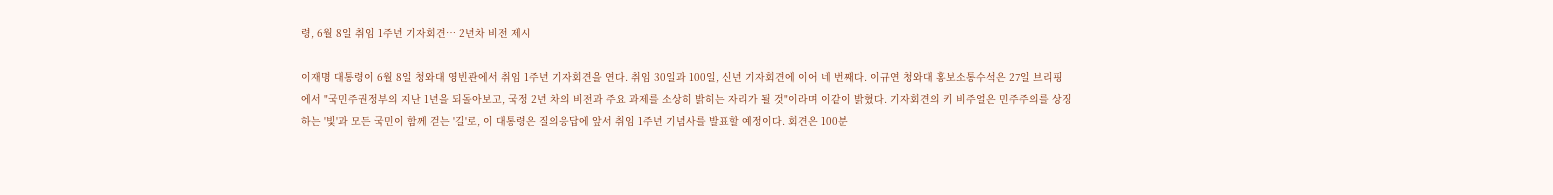령, 6월 8일 취임 1주년 기자회견… 2년차 비전 제시

이재명 대통령이 6월 8일 청와대 영빈관에서 취임 1주년 기자회견을 연다. 취임 30일과 100일, 신년 기자회견에 이어 네 번째다. 이규연 청와대 홍보소통수석은 27일 브리핑에서 "국민주권정부의 지난 1년을 되돌아보고, 국정 2년 차의 비전과 주요 과제를 소상히 밝히는 자리가 될 것"이라며 이같이 밝혔다. 기자회견의 키 비주얼은 민주주의를 상징하는 '빛'과 모든 국민이 함께 걷는 '길'로, 이 대통령은 질의응답에 앞서 취임 1주년 기념사를 발표할 예정이다. 회견은 100분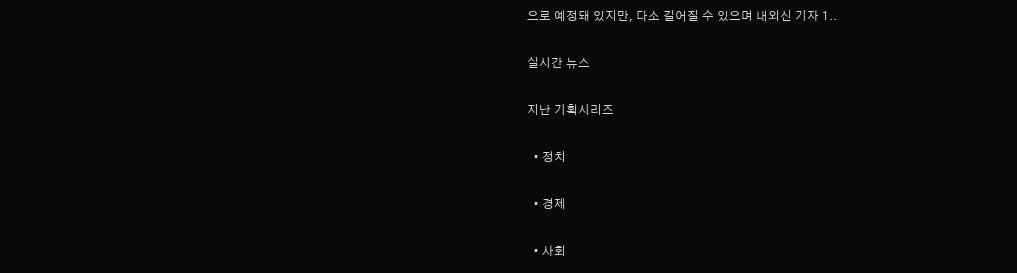으로 예정돼 있지만, 다소 길어질 수 있으며 내외신 기자 1..

실시간 뉴스

지난 기획시리즈

  • 정치

  • 경제

  • 사회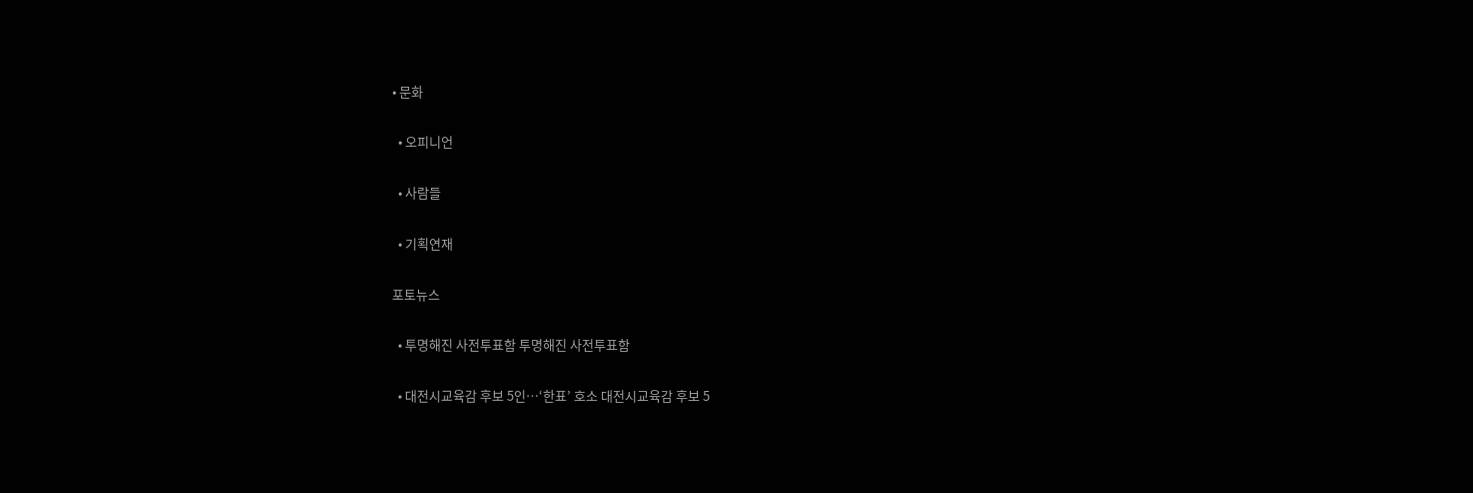• 문화

  • 오피니언

  • 사람들

  • 기획연재

포토뉴스

  • 투명해진 사전투표함 투명해진 사전투표함

  • 대전시교육감 후보 5인…‘한표’ 호소 대전시교육감 후보 5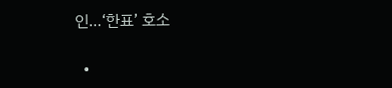인…‘한표’ 호소

  •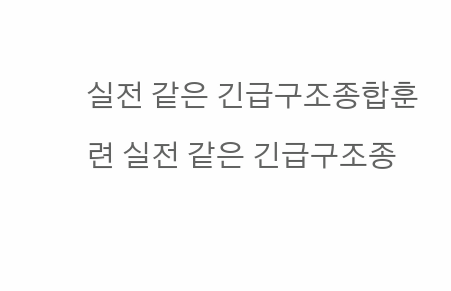실전 같은 긴급구조종합훈련 실전 같은 긴급구조종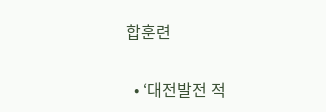합훈련

  • ‘대전발전 적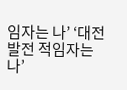임자는 나’ ‘대전발전 적임자는 나’